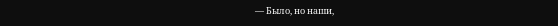— Было, но наши,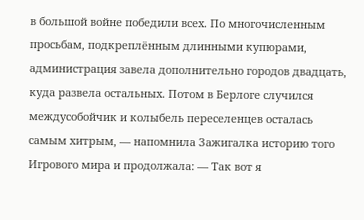в большой войне победили всех. По многочисленным просьбам, подкреплённым длинными купюрами, администрация завела дополнительно городов двадцать, куда развела остальных. Потом в Берлоге случился междусобойчик и колыбель переселенцев осталась самым хитрым, — напомнила Зажигалка историю того Игрового мира и продолжала: — Так вот я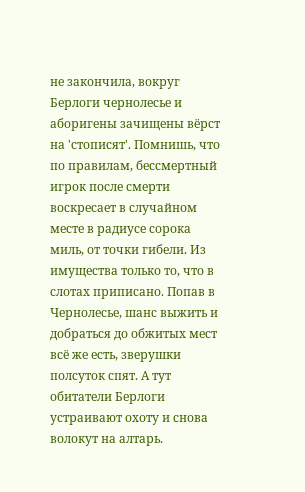не закончила, вокруг Берлоги чернолесье и аборигены зачищены вёрст на 'стописят'. Помнишь, что по правилам, бессмертный игрок после смерти воскресает в случайном месте в радиусе сорока миль, от точки гибели. Из имущества только то, что в слотах приписано. Попав в Чернолесье, шанс выжить и добраться до обжитых мест всё же есть, зверушки полсуток спят. А тут обитатели Берлоги устраивают охоту и снова волокут на алтарь.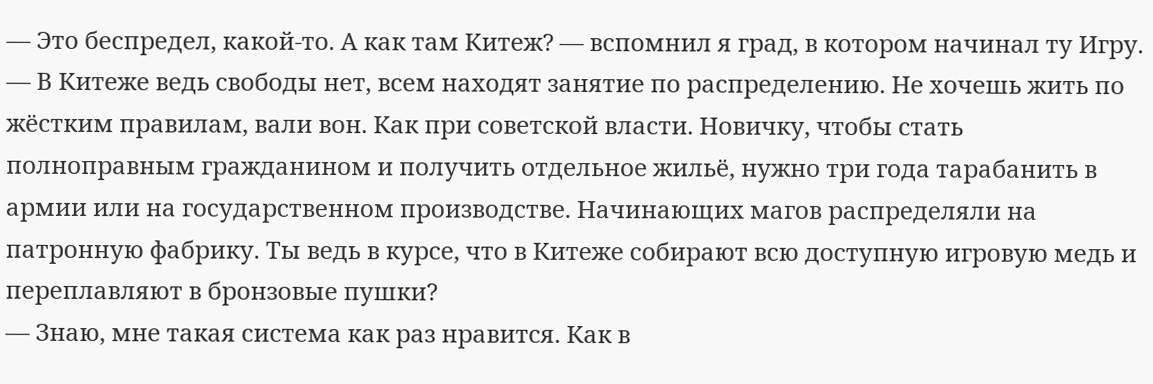— Это беспредел, какой-то. А как там Китеж? — вспомнил я град, в котором начинал ту Игру.
— В Китеже ведь свободы нет, всем находят занятие по распределению. Не хочешь жить по жёстким правилам, вали вон. Как при советской власти. Новичку, чтобы стать полноправным гражданином и получить отдельное жильё, нужно три года тарабанить в армии или на государственном производстве. Начинающих магов распределяли на патронную фабрику. Ты ведь в курсе, что в Китеже собирают всю доступную игровую медь и переплавляют в бронзовые пушки?
— Знаю, мне такая система как раз нравится. Как в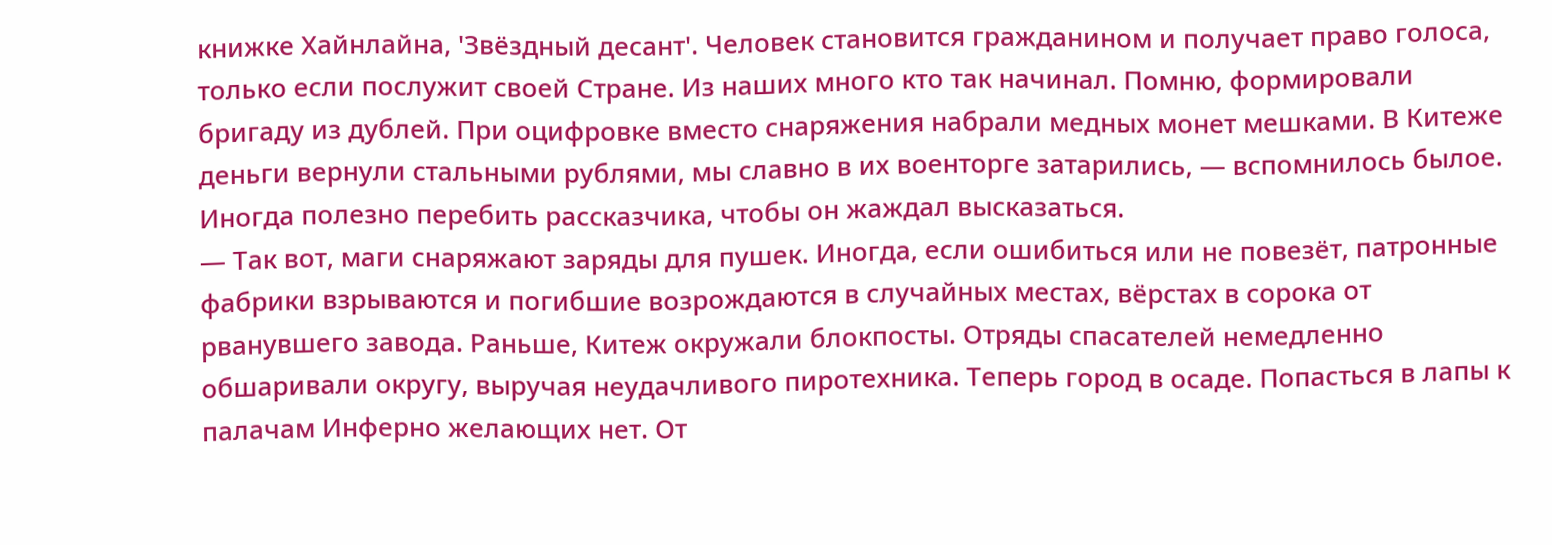книжке Хайнлайна, 'Звёздный десант'. Человек становится гражданином и получает право голоса, только если послужит своей Стране. Из наших много кто так начинал. Помню, формировали бригаду из дублей. При оцифровке вместо снаряжения набрали медных монет мешками. В Китеже деньги вернули стальными рублями, мы славно в их военторге затарились, — вспомнилось былое.
Иногда полезно перебить рассказчика, чтобы он жаждал высказаться.
— Так вот, маги снаряжают заряды для пушек. Иногда, если ошибиться или не повезёт, патронные фабрики взрываются и погибшие возрождаются в случайных местах, вёрстах в сорока от рванувшего завода. Раньше, Китеж окружали блокпосты. Отряды спасателей немедленно обшаривали округу, выручая неудачливого пиротехника. Теперь город в осаде. Попасться в лапы к палачам Инферно желающих нет. От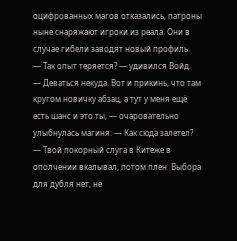оцифрованных магов отказались, патроны ныне снаряжают игроки из реала. Они в случае гибели заводят новый профиль.
— Так опыт теряется? — удивился Войд.
— Деваться некуда. Вот и прикинь, что там кругом новичку абзац, а тут у меня ещё есть шанс и это ты, — очаровательно улыбнулась магиня: — Как сюда залетел?
— Твой покорный слуга в Китеже в ополчении вкалывал, потом плен. Выбора для дубля нет, не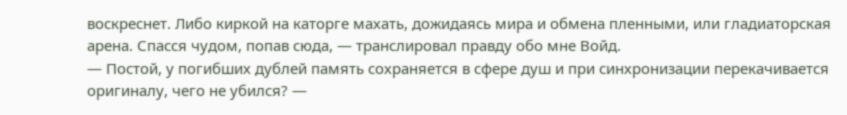воскреснет. Либо киркой на каторге махать, дожидаясь мира и обмена пленными, или гладиаторская арена. Спасся чудом, попав сюда, — транслировал правду обо мне Войд.
— Постой, у погибших дублей память сохраняется в сфере душ и при синхронизации перекачивается оригиналу, чего не убился? —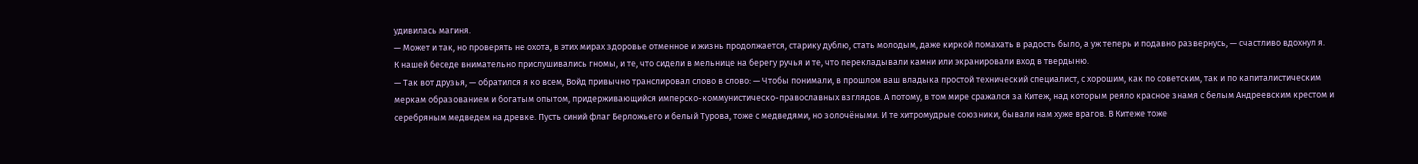удивилась магиня.
— Может и так, но проверять не охота, в этих мирах здоровье отменное и жизнь продолжается, старику дублю, стать молодым, даже киркой помахать в радость было, а уж теперь и подавно развернусь, — счастливо вдохнул я.
К нашей беседе внимательно прислушивались гномы, и те, что сидели в мельнице на берегу ручья и те, что перекладывали камни или экранировали вход в твердыню.
— Так вот друзья, — обратился я ко всем, Войд привычно транслировал слово в слово: — Чтобы понимали, в прошлом ваш владыка простой технический специалист, с хорошим, как по советским, так и по капиталистическим меркам образованием и богатым опытом, придерживающийся имперско-коммунистическо-православных взглядов. А потому, в том мире сражался за Китеж, над которым реяло красное знамя с белым Андреевским крестом и серебряным медведем на древке. Пусть синий флаг Берложьего и белый Турова, тоже с медведями, но золочёными. И те хитромудрые союзники, бывали нам хуже врагов. В Китеже тоже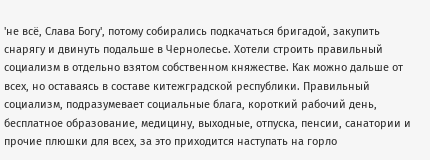'не всё, Слава Богу', потому собирались подкачаться бригадой, закупить снарягу и двинуть подальше в Чернолесье. Хотели строить правильный социализм в отдельно взятом собственном княжестве. Как можно дальше от всех, но оставаясь в составе китежградской республики. Правильный социализм, подразумевает социальные блага, короткий рабочий день, бесплатное образование, медицину, выходные, отпуска, пенсии, санатории и прочие плюшки для всех, за это приходится наступать на горло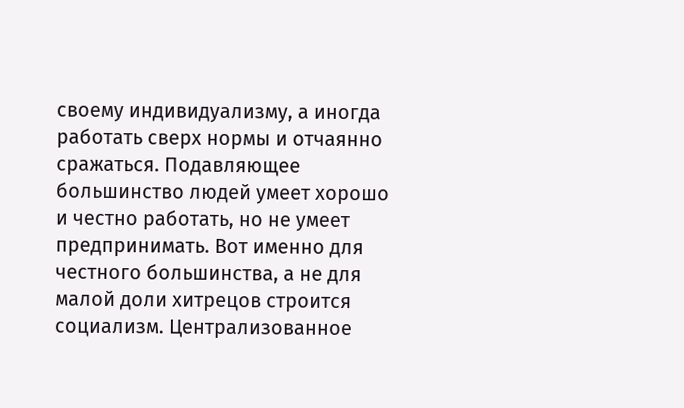своему индивидуализму, а иногда работать сверх нормы и отчаянно сражаться. Подавляющее большинство людей умеет хорошо и честно работать, но не умеет предпринимать. Вот именно для честного большинства, а не для малой доли хитрецов строится социализм. Централизованное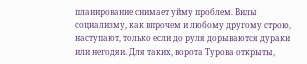планирование снимает уйму проблем. Вилы социализму, как впрочем и любому другому строю, наступают, только если до руля дорываются дураки или негодяи. Для таких, ворота Турова открыты,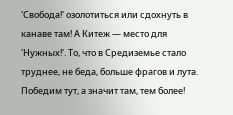'Свобода!' озолотиться или сдохнуть в канаве там! А Китеж — место для 'Нужных!'. То, что в Средиземье стало труднее, не беда, больше фрагов и лута. Победим тут, а значит там, тем более!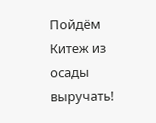Пойдём Китеж из осады выручать!